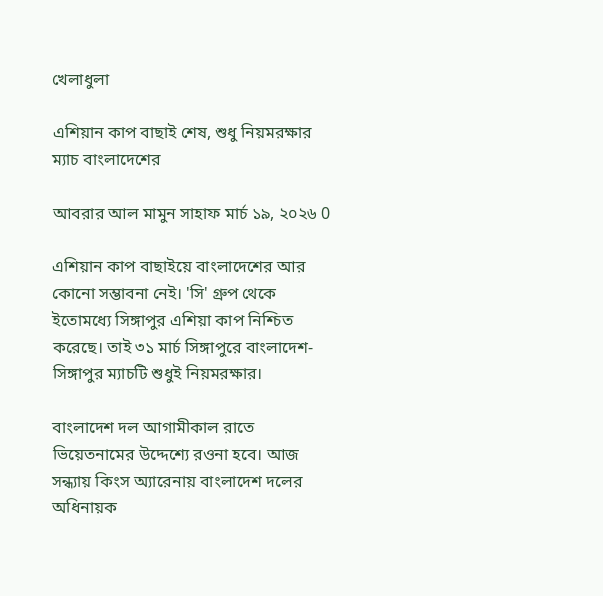খেলাধুলা

এশিয়ান কাপ বাছাই শেষ, শুধু নিয়মরক্ষার ম্যাচ বাংলাদেশের

আবরার আল মামুন সাহাফ মার্চ ১৯, ২০২৬ 0

এশিয়ান কাপ বাছাইয়ে বাংলাদেশের আর কোনো সম্ভাবনা নেই। 'সি' গ্রুপ থেকে ইতোমধ্যে সিঙ্গাপুর এশিয়া কাপ নিশ্চিত করেছে। তাই ৩১ মার্চ সিঙ্গাপুরে বাংলাদেশ-সিঙ্গাপুর ম্যাচটি শুধুই নিয়মরক্ষার।

বাংলাদেশ দল আগামীকাল রাতে ভিয়েতনামের উদ্দেশ্যে রওনা হবে। আজ সন্ধ্যায় কিংস অ্যারেনায় বাংলাদেশ দলের অধিনায়ক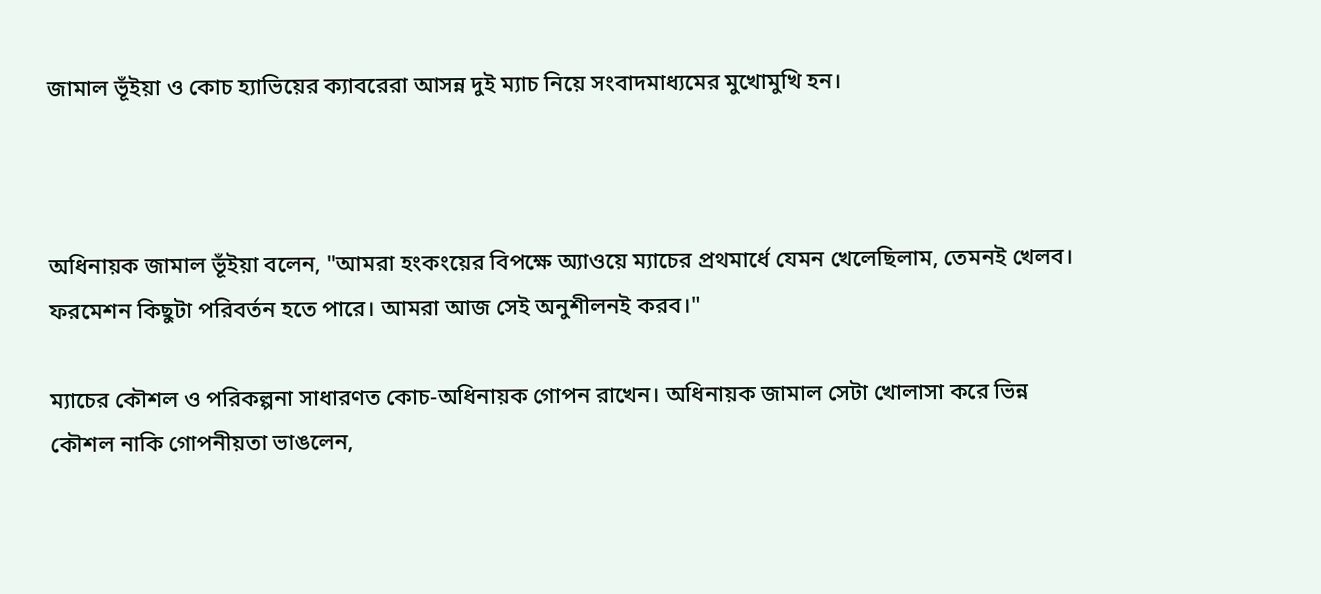জামাল ভূঁইয়া ও কোচ হ্যাভিয়ের ক্যাবরেরা আসন্ন দুই ম্যাচ নিয়ে সংবাদমাধ্যমের মুখোমুখি হন।



অধিনায়ক জামাল ভূঁইয়া বলেন, "আমরা হংকংয়ের বিপক্ষে অ্যাওয়ে ম্যাচের প্রথমার্ধে যেমন খেলেছিলাম, তেমনই খেলব। ফরমেশন কিছুটা পরিবর্তন হতে পারে। আমরা আজ সেই অনুশীলনই করব।"

ম্যাচের কৌশল ও পরিকল্পনা সাধারণত কোচ-অধিনায়ক গোপন রাখেন। অধিনায়ক জামাল সেটা খোলাসা করে ভিন্ন কৌশল নাকি গোপনীয়তা ভাঙলেন,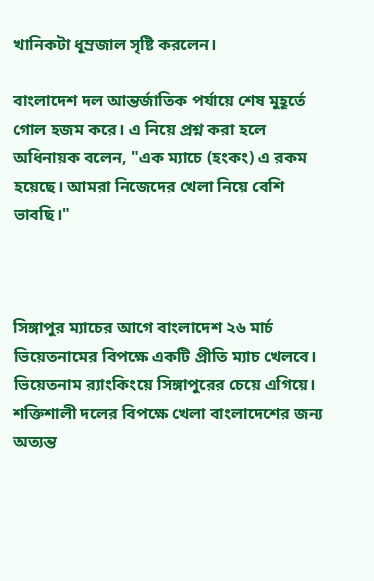খানিকটা ধূম্রজাল সৃষ্টি করলেন।

বাংলাদেশ দল আন্তর্জাতিক পর্যায়ে শেষ মুহূর্তে গোল হজম করে। এ নিয়ে প্রশ্ন করা হলে অধিনায়ক বলেন, "এক ম্যাচে (হংকং) এ রকম হয়েছে। আমরা নিজেদের খেলা নিয়ে বেশি ভাবছি।"



সিঙ্গাপুর ম্যাচের আগে বাংলাদেশ ২৬ মার্চ ভিয়েতনামের বিপক্ষে একটি প্রীতি ম্যাচ খেলবে। ভিয়েতনাম র‌্যাংকিংয়ে সিঙ্গাপুরের চেয়ে এগিয়ে। শক্তিশালী দলের বিপক্ষে খেলা বাংলাদেশের জন্য অত্যন্ত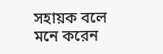সহায়ক বলে মনে করেন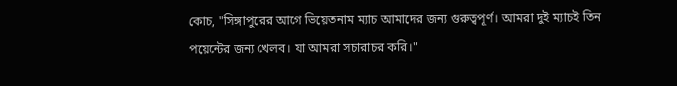কোচ, "সিঙ্গাপুরের আগে ভিয়েতনাম ম্যাচ আমাদের জন্য গুরুত্বপূর্ণ। আমরা দুই ম্যাচই তিন পয়েন্টের জন্য খেলব। যা আমরা সচারাচর করি।"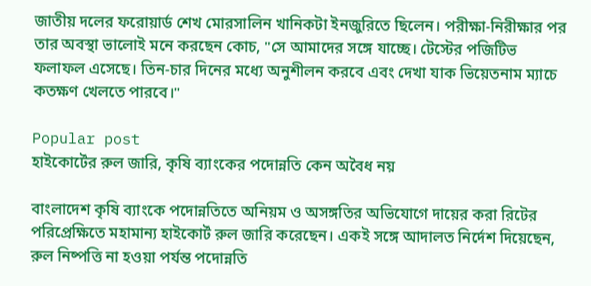জাতীয় দলের ফরোয়ার্ড শেখ মোরসালিন খানিকটা ইনজুরিতে ছিলেন। পরীক্ষা-নিরীক্ষার পর তার অবস্থা ভালোই মনে করছেন কোচ, "সে আমাদের সঙ্গে যাচ্ছে। টেস্টের পজিটিভ ফলাফল এসেছে। তিন-চার দিনের মধ্যে অনুশীলন করবে এবং দেখা যাক ভিয়েতনাম ম্যাচে কতক্ষণ খেলতে পারবে।"

Popular post
হাইকোর্টের রুল জারি, কৃষি ব্যাংকের পদোন্নতি কেন অবৈধ নয়

বাংলাদেশ কৃষি ব্যাংকে পদোন্নতিতে অনিয়ম ও অসঙ্গতির অভিযোগে দায়ের করা রিটের পরিপ্রেক্ষিতে মহামান্য হাইকোর্ট রুল জারি করেছেন। একই সঙ্গে আদালত নির্দেশ দিয়েছেন, রুল নিষ্পত্তি না হওয়া পর্যন্ত পদোন্নতি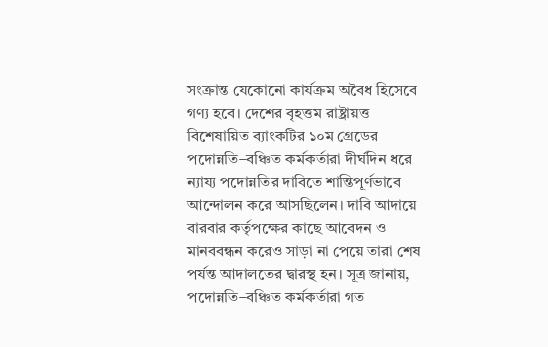সংক্রান্ত যেকোনো কার্যক্রম অবৈধ হিসেবে গণ্য হবে। দেশের বৃহত্তম রাষ্ট্রায়ত্ত বিশেষায়িত ব্যাংকটির ১০ম গ্রেডের পদোন্নতি–বঞ্চিত কর্মকর্তারা দীর্ঘদিন ধরে ন্যায্য পদোন্নতির দাবিতে শান্তিপূর্ণভাবে আন্দোলন করে আসছিলেন। দাবি আদায়ে বারবার কর্তৃপক্ষের কাছে আবেদন ও মানববন্ধন করেও সাড়া না পেয়ে তারা শেষ পর্যন্ত আদালতের দ্বারস্থ হন। সূত্র জানায়, পদোন্নতি–বঞ্চিত কর্মকর্তারা গত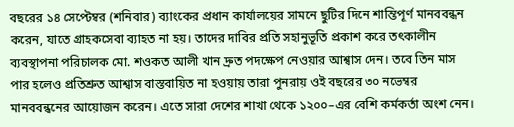বছরের ১৪ সেপ্টেম্বর (শনিবার) ব্যাংকের প্রধান কার্যালয়ের সামনে ছুটির দিনে শান্তিপূর্ণ মানববন্ধন করেন, যাতে গ্রাহকসেবা ব্যাহত না হয়। তাদের দাবির প্রতি সহানুভূতি প্রকাশ করে তৎকালীন ব্যবস্থাপনা পরিচালক মো. শওকত আলী খান দ্রুত পদক্ষেপ নেওয়ার আশ্বাস দেন। তবে তিন মাস পার হলেও প্রতিশ্রুত আশ্বাস বাস্তবায়িত না হওয়ায় তারা পুনরায় ওই বছরের ৩০ নভেম্বর মানববন্ধনের আয়োজন করেন। এতে সারা দেশের শাখা থেকে ১২০০–এর বেশি কর্মকর্তা অংশ নেন।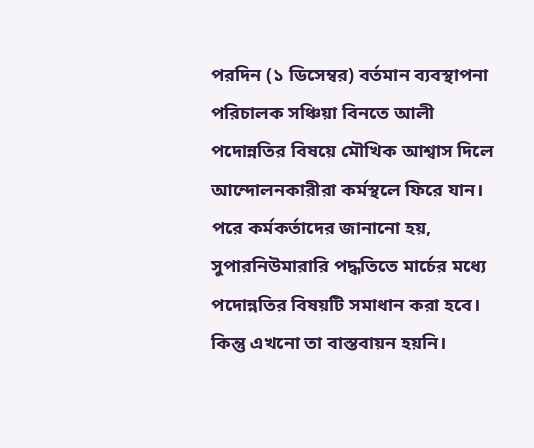পরদিন (১ ডিসেম্বর) বর্তমান ব্যবস্থাপনা পরিচালক সঞ্চিয়া বিনতে আলী পদোন্নতির বিষয়ে মৌখিক আশ্বাস দিলে আন্দোলনকারীরা কর্মস্থলে ফিরে যান। পরে কর্মকর্তাদের জানানো হয়, সুপারনিউমারারি পদ্ধতিতে মার্চের মধ্যে পদোন্নতির বিষয়টি সমাধান করা হবে। কিন্তু এখনো তা বাস্তবায়ন হয়নি।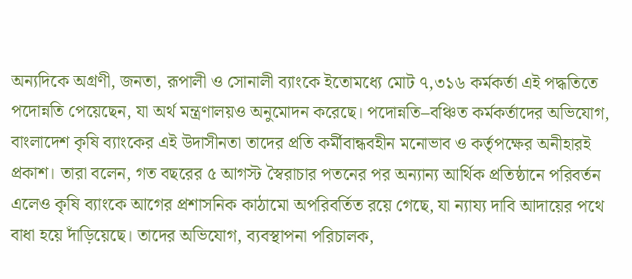অন্যদিকে অগ্রণী, জনতা, রূপালী ও সোনালী ব্যাংকে ইতোমধ্যে মোট ৭,৩১৬ কর্মকর্তা এই পদ্ধতিতে পদোন্নতি পেয়েছেন, যা অর্থ মন্ত্রণালয়ও অনুমোদন করেছে। পদোন্নতি–বঞ্চিত কর্মকর্তাদের অভিযোগ, বাংলাদেশ কৃষি ব্যাংকের এই উদাসীনতা তাদের প্রতি কর্মীবান্ধবহীন মনোভাব ও কর্তৃপক্ষের অনীহারই প্রকাশ। তারা বলেন, গত বছরের ৫ আগস্ট স্বৈরাচার পতনের পর অন্যান্য আর্থিক প্রতিষ্ঠানে পরিবর্তন এলেও কৃষি ব্যাংকে আগের প্রশাসনিক কাঠামো অপরিবর্তিত রয়ে গেছে, যা ন্যায্য দাবি আদায়ের পথে বাধা হয়ে দাঁড়িয়েছে। তাদের অভিযোগ, ব্যবস্থাপনা পরিচালক,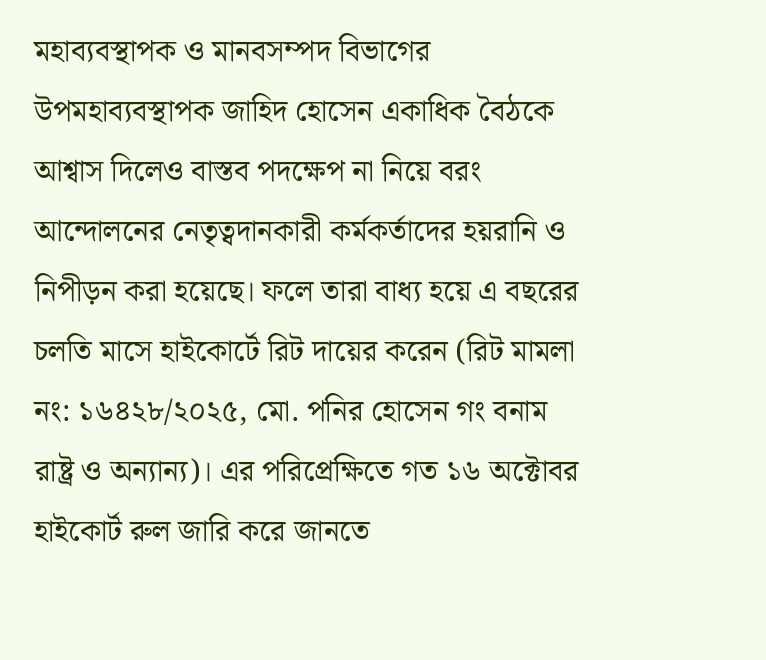মহাব্যবস্থাপক ও মানবসম্পদ বিভাগের উপমহাব্যবস্থাপক জাহিদ হোসেন একাধিক বৈঠকে আশ্বাস দিলেও বাস্তব পদক্ষেপ না নিয়ে বরং আন্দোলনের নেতৃত্বদানকারী কর্মকর্তাদের হয়রানি ও নিপীড়ন করা হয়েছে। ফলে তারা বাধ্য হয়ে এ বছরের চলতি মাসে হাইকোর্টে রিট দায়ের করেন (রিট মামলা নং: ১৬৪২৮/২০২৫, মো. পনির হোসেন গং বনাম রাষ্ট্র ও অন্যান্য)। এর পরিপ্রেক্ষিতে গত ১৬ অক্টোবর হাইকোর্ট রুল জারি করে জানতে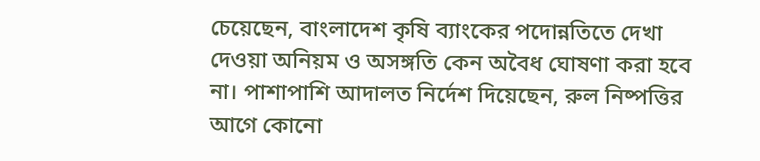চেয়েছেন, বাংলাদেশ কৃষি ব্যাংকের পদোন্নতিতে দেখা দেওয়া অনিয়ম ও অসঙ্গতি কেন অবৈধ ঘোষণা করা হবে না। পাশাপাশি আদালত নির্দেশ দিয়েছেন, রুল নিষ্পত্তির আগে কোনো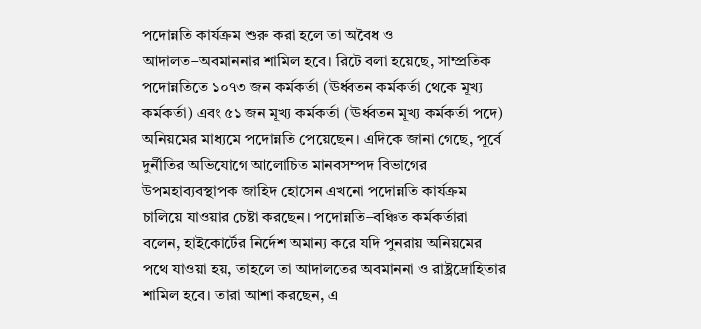পদোন্নতি কার্যক্রম শুরু করা হলে তা অবৈধ ও আদালত–অবমাননার শামিল হবে। রিটে বলা হয়েছে, সাম্প্রতিক পদোন্নতিতে ১০৭৩ জন কর্মকর্তা (ঊর্ধ্বতন কর্মকর্তা থেকে মূখ্য কর্মকর্তা) এবং ৫১ জন মূখ্য কর্মকর্তা (ঊর্ধ্বতন মূখ্য কর্মকর্তা পদে) অনিয়মের মাধ্যমে পদোন্নতি পেয়েছেন। এদিকে জানা গেছে, পূর্বে দুর্নীতির অভিযোগে আলোচিত মানবসম্পদ বিভাগের উপমহাব্যবস্থাপক জাহিদ হোসেন এখনো পদোন্নতি কার্যক্রম চালিয়ে যাওয়ার চেষ্টা করছেন। পদোন্নতি–বঞ্চিত কর্মকর্তারা বলেন, হাইকোর্টের নির্দেশ অমান্য করে যদি পুনরায় অনিয়মের পথে যাওয়া হয়, তাহলে তা আদালতের অবমাননা ও রাষ্ট্রদ্রোহিতার শামিল হবে। তারা আশা করছেন, এ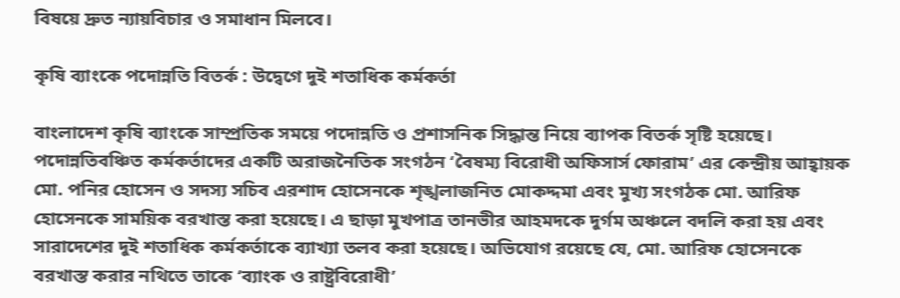বিষয়ে দ্রুত ন্যায়বিচার ও সমাধান মিলবে।

কৃষি ব্যাংকে পদোন্নতি বিতর্ক : উদ্বেগে দুই শতাধিক কর্মকর্তা

বাংলাদেশ কৃষি ব্যাংকে সাম্প্রতিক সময়ে পদোন্নতি ও প্রশাসনিক সিদ্ধান্ত নিয়ে ব্যাপক বিতর্ক সৃষ্টি হয়েছে। পদোন্নতিবঞ্চিত কর্মকর্তাদের একটি অরাজনৈতিক সংগঠন ‘বৈষম্য বিরোধী অফিসার্স ফোরাম’ এর কেন্দ্রীয় আহ্বায়ক মো. পনির হোসেন ও সদস্য সচিব এরশাদ হোসেনকে শৃঙ্খলাজনিত মোকদ্দমা এবং মুখ্য সংগঠক মো. আরিফ হোসেনকে সাময়িক বরখাস্ত করা হয়েছে। এ ছাড়া মুখপাত্র তানভীর আহমদকে দুর্গম অঞ্চলে বদলি করা হয় এবং সারাদেশের দুই শতাধিক কর্মকর্তাকে ব্যাখ্যা তলব করা হয়েছে। অভিযোগ রয়েছে যে, মো. আরিফ হোসেনকে বরখাস্ত করার নথিতে তাকে ‘ব্যাংক ও রাষ্ট্রবিরোধী’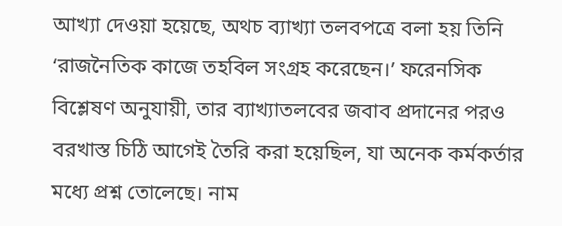আখ্যা দেওয়া হয়েছে, অথচ ব্যাখ্যা তলবপত্রে বলা হয় তিনি ‘রাজনৈতিক কাজে তহবিল সংগ্রহ করেছেন।’ ফরেনসিক বিশ্লেষণ অনুযায়ী, তার ব্যাখ্যাতলবের জবাব প্রদানের পরও বরখাস্ত চিঠি আগেই তৈরি করা হয়েছিল, যা অনেক কর্মকর্তার মধ্যে প্রশ্ন তোলেছে। নাম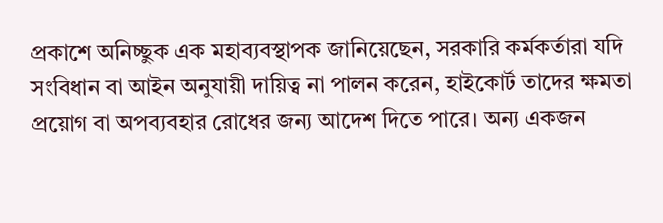প্রকাশে অনিচ্ছুক এক মহাব্যবস্থাপক জানিয়েছেন, সরকারি কর্মকর্তারা যদি সংবিধান বা আইন অনুযায়ী দায়িত্ব না পালন করেন, হাইকোর্ট তাদের ক্ষমতা প্রয়োগ বা অপব্যবহার রোধের জন্য আদেশ দিতে পারে। অন্য একজন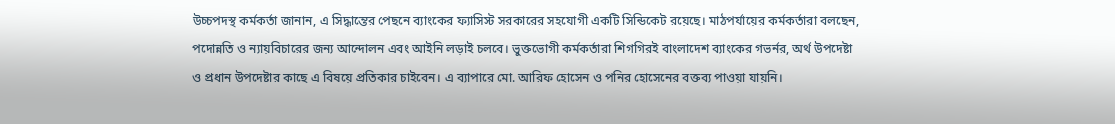উচ্চপদস্থ কর্মকর্তা জানান, এ সিদ্ধান্তের পেছনে ব্যাংকের ফ্যাসিস্ট সরকারের সহযোগী একটি সিন্ডিকেট রয়েছে। মাঠপর্যায়ের কর্মকর্তারা বলছেন, পদোন্নতি ও ন্যায়বিচারের জন্য আন্দোলন এবং আইনি লড়াই চলবে। ভুক্তভোগী কর্মকর্তারা শিগগিরই বাংলাদেশ ব্যাংকের গভর্নর, অর্থ উপদেষ্টা ও প্রধান উপদেষ্টার কাছে এ বিষয়ে প্রতিকার চাইবেন। এ ব্যাপারে মো. আরিফ হোসেন ও পনির হোসেনের বক্তব্য পাওয়া যায়নি।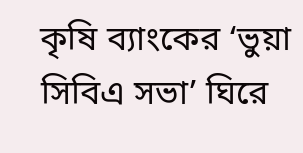কৃষি ব্যাংকের ‘ভুয়া সিবিএ সভা’ ঘিরে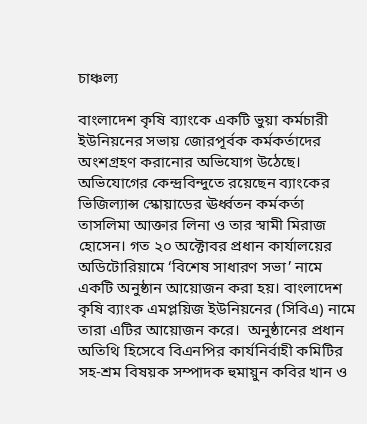চাঞ্চল্য

বাংলাদেশ কৃষি ব্যাংকে একটি ভুয়া কর্মচারী ইউনিয়নের সভায় জোরপূর্বক কর্মকর্তাদের অংশগ্রহণ করানোর অভিযোগ উঠেছে। অভিযোগের কেন্দ্রবিন্দুতে রয়েছেন ব্যাংকের ভিজিল্যান্স স্কোয়াডের ঊর্ধ্বতন কর্মকর্তা তাসলিমা আক্তার লিনা ও তার স্বামী মিরাজ হোসেন। গত ২০ অক্টোবর প্রধান কার্যালয়ের অডিটোরিয়ামে ‘বিশেষ সাধারণ সভা’ নামে একটি অনুষ্ঠান আয়োজন করা হয়। বাংলাদেশ কৃষি ব্যাংক এমপ্লয়িজ ইউনিয়নের (সিবিএ) নামে তারা এটির আয়োজন করে।  অনুষ্ঠানের প্রধান অতিথি হিসেবে বিএনপির কার্যনির্বাহী কমিটির সহ-শ্রম বিষয়ক সম্পাদক হুমায়ুন কবির খান ও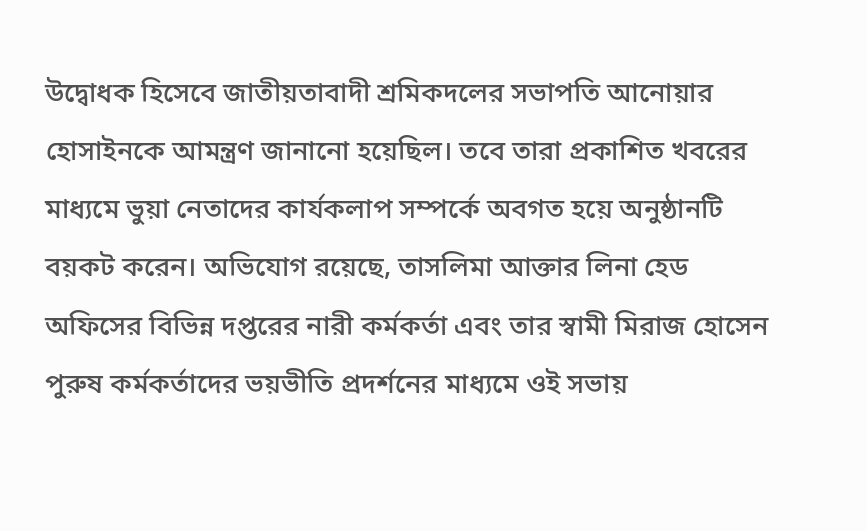উদ্বোধক হিসেবে জাতীয়তাবাদী শ্রমিকদলের সভাপতি আনোয়ার হোসাইনকে আমন্ত্রণ জানানো হয়েছিল। তবে তারা প্রকাশিত খবরের মাধ্যমে ভুয়া নেতাদের কার্যকলাপ সম্পর্কে অবগত হয়ে অনুষ্ঠানটি বয়কট করেন। অভিযোগ রয়েছে, তাসলিমা আক্তার লিনা হেড অফিসের বিভিন্ন দপ্তরের নারী কর্মকর্তা এবং তার স্বামী মিরাজ হোসেন পুরুষ কর্মকর্তাদের ভয়ভীতি প্রদর্শনের মাধ্যমে ওই সভায়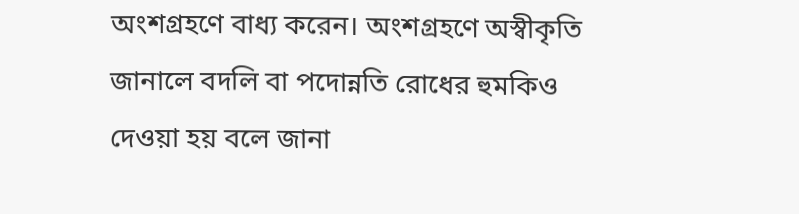অংশগ্রহণে বাধ্য করেন। অংশগ্রহণে অস্বীকৃতি জানালে বদলি বা পদোন্নতি রোধের হুমকিও দেওয়া হয় বলে জানা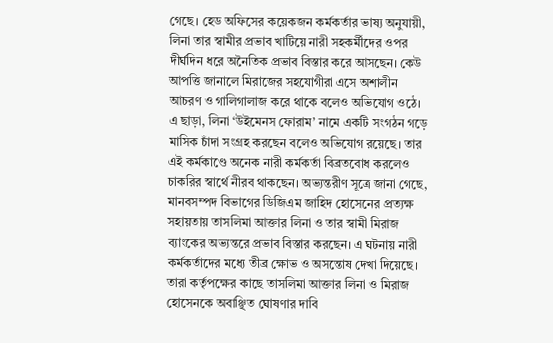গেছে। হেড অফিসের কয়েকজন কর্মকর্তার ভাষ্য অনুযায়ী, লিনা তার স্বামীর প্রভাব খাটিয়ে নারী সহকর্মীদের ওপর দীর্ঘদিন ধরে অনৈতিক প্রভাব বিস্তার করে আসছেন। কেউ আপত্তি জানালে মিরাজের সহযোগীরা এসে অশালীন আচরণ ও গালিগালাজ করে থাকে বলেও অভিযোগ ওঠে। এ ছাড়া, লিনা ‘উইমেনস ফোরাম’ নামে একটি সংগঠন গড়ে মাসিক চাঁদা সংগ্রহ করছেন বলেও অভিযোগ রয়েছে। তার এই কর্মকাণ্ডে অনেক নারী কর্মকর্তা বিব্রতবোধ করলেও চাকরির স্বার্থে নীরব থাকছেন। অভ্যন্তরীণ সূত্রে জানা গেছে, মানবসম্পদ বিভাগের ডিজিএম জাহিদ হোসেনের প্রত্যক্ষ সহায়তায় তাসলিমা আক্তার লিনা ও তার স্বামী মিরাজ ব্যাংকের অভ্যন্তরে প্রভাব বিস্তার করছেন। এ ঘটনায় নারী কর্মকর্তাদের মধ্যে তীব্র ক্ষোভ ও অসন্তোষ দেখা দিয়েছে। তারা কর্তৃপক্ষের কাছে তাসলিমা আক্তার লিনা ও মিরাজ হোসেনকে অবাঞ্ছিত ঘোষণার দাবি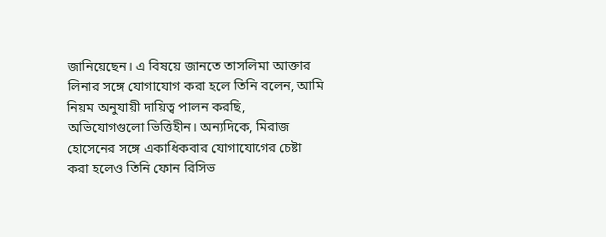জানিয়েছেন। এ বিষয়ে জানতে তাসলিমা আক্তার লিনার সঙ্গে যোগাযোগ করা হলে তিনি বলেন, আমি নিয়ম অনুযায়ী দায়িত্ব পালন করছি, অভিযোগগুলো ভিত্তিহীন। অন্যদিকে, মিরাজ হোসেনের সঙ্গে একাধিকবার যোগাযোগের চেষ্টা করা হলেও তিনি ফোন রিসিভ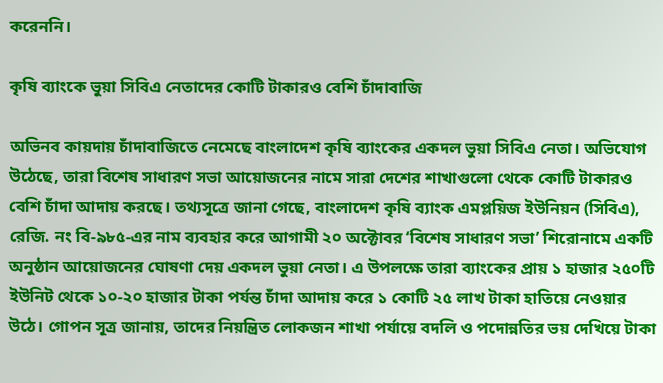করেননি।

কৃষি ব্যাংকে ভুয়া সিবিএ নেতাদের কোটি টাকারও বেশি চাঁদাবাজি

অভিনব কায়দায় চাঁদাবাজিতে নেমেছে বাংলাদেশ কৃষি ব্যাংকের একদল ভুয়া সিবিএ নেতা। অভিযোগ উঠেছে, তারা বিশেষ সাধারণ সভা আয়োজনের নামে সারা দেশের শাখাগুলো থেকে কোটি টাকারও বেশি চাঁদা আদায় করছে। তথ্যসূত্রে জানা গেছে, বাংলাদেশ কৃষি ব্যাংক এমপ্লয়িজ ইউনিয়ন (সিবিএ), রেজি. নং বি-৯৮৫-এর নাম ব্যবহার করে আগামী ২০ অক্টোবর ‘বিশেষ সাধারণ সভা’ শিরোনামে একটি অনুষ্ঠান আয়োজনের ঘোষণা দেয় একদল ভুয়া নেতা। এ উপলক্ষে তারা ব্যাংকের প্রায় ১ হাজার ২৫০টি ইউনিট থেকে ১০-২০ হাজার টাকা পর্যন্ত চাঁদা আদায় করে ১ কোটি ২৫ লাখ টাকা হাতিয়ে নেওয়ার উঠে। গোপন সূত্র জানায়, তাদের নিয়ন্ত্রিত লোকজন শাখা পর্যায়ে বদলি ও পদোন্নতির ভয় দেখিয়ে টাকা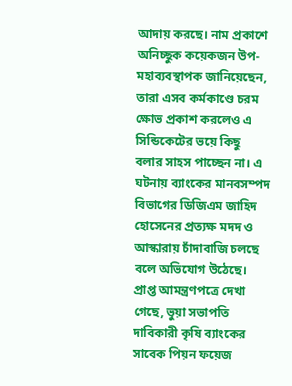আদায় করছে। নাম প্রকাশে অনিচ্ছুক কয়েকজন উপ-মহাব্যবস্থাপক জানিয়েছেন, তারা এসব কর্মকাণ্ডে চরম ক্ষোভ প্রকাশ করলেও এ সিন্ডিকেটের ভয়ে কিছু বলার সাহস পাচ্ছেন না। এ ঘটনায় ব্যাংকের মানবসম্পদ বিভাগের ডিজিএম জাহিদ হোসেনের প্রত্যক্ষ মদদ ও আস্কারায় চাঁদাবাজি চলছে বলে অভিযোগ উঠেছে। প্রাপ্ত আমন্ত্রণপত্রে দেখা গেছে, ভুয়া সভাপতি দাবিকারী কৃষি ব্যাংকের সাবেক পিয়ন ফয়েজ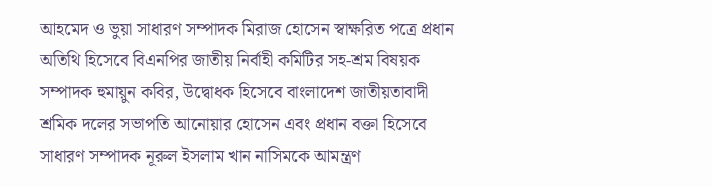আহমেদ ও ভুয়া সাধারণ সম্পাদক মিরাজ হোসেন স্বাক্ষরিত পত্রে প্রধান অতিথি হিসেবে বিএনপির জাতীয় নির্বাহী কমিটির সহ-শ্রম বিষয়ক সম্পাদক হুমায়ুন কবির, উদ্বোধক হিসেবে বাংলাদেশ জাতীয়তাবাদী শ্রমিক দলের সভাপতি আনোয়ার হোসেন এবং প্রধান বক্তা হিসেবে সাধারণ সম্পাদক নূরুল ইসলাম খান নাসিমকে আমন্ত্রণ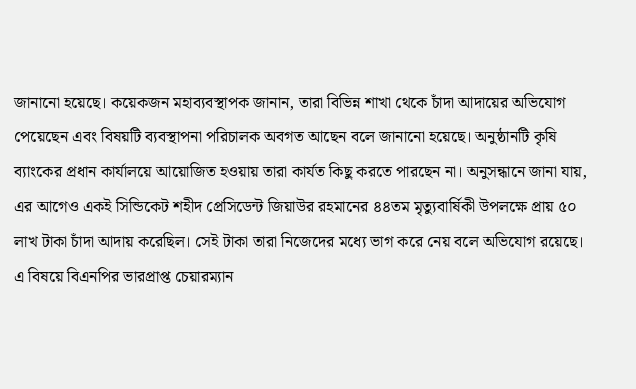জানানো হয়েছে। কয়েকজন মহাব্যবস্থাপক জানান, তারা বিভিন্ন শাখা থেকে চাঁদা আদায়ের অভিযোগ পেয়েছেন এবং বিষয়টি ব্যবস্থাপনা পরিচালক অবগত আছেন বলে জানানো হয়েছে। অনুষ্ঠানটি কৃষি ব্যাংকের প্রধান কার্যালয়ে আয়োজিত হওয়ায় তারা কার্যত কিছু করতে পারছেন না। অনুসন্ধানে জানা যায়, এর আগেও একই সিন্ডিকেট শহীদ প্রেসিডেন্ট জিয়াউর রহমানের ৪৪তম মৃত্যুবার্ষিকী উপলক্ষে প্রায় ৫০ লাখ টাকা চাঁদা আদায় করেছিল। সেই টাকা তারা নিজেদের মধ্যে ভাগ করে নেয় বলে অভিযোগ রয়েছে। এ বিষয়ে বিএনপির ভারপ্রাপ্ত চেয়ারম্যান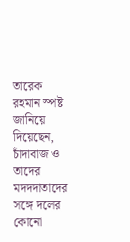তারেক রহমান স্পষ্ট জানিয়ে দিয়েছেন, চাঁদাবাজ ও তাদের মদদদাতাদের সঙ্গে দলের কোনো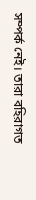সম্পর্ক নেই। তারা বহিরাগত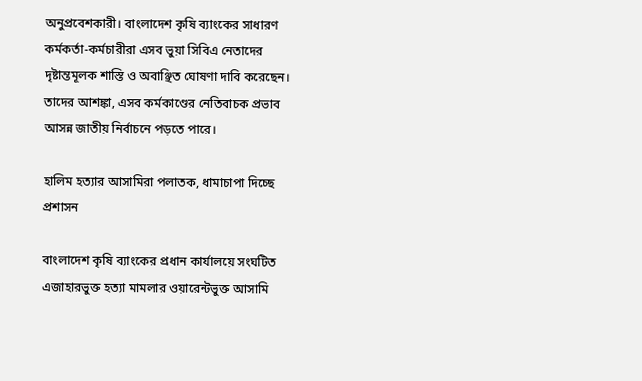অনুপ্রবেশকারী। বাংলাদেশ কৃষি ব্যাংকের সাধারণ কর্মকর্তা-কর্মচারীরা এসব ভুয়া সিবিএ নেতাদের দৃষ্টান্তমূলক শাস্তি ও অবাঞ্ছিত ঘোষণা দাবি করেছেন। তাদের আশঙ্কা, এসব কর্মকাণ্ডের নেতিবাচক প্রভাব আসন্ন জাতীয় নির্বাচনে পড়তে পারে।

হালিম হত্যার আসামিরা পলাতক, ধামাচাপা দিচ্ছে প্রশাসন

বাংলাদেশ কৃষি ব্যাংকের প্রধান কার্যালয়ে সংঘটিত এজাহারভুক্ত হত্যা মামলার ওয়ারেন্টভুক্ত আসামি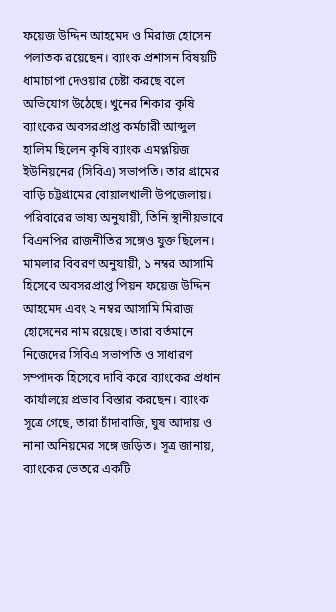ফয়েজ উদ্দিন আহমেদ ও মিরাজ হোসেন পলাতক রয়েছেন। ব্যাংক প্রশাসন বিষয়টি ধামাচাপা দেওয়ার চেষ্টা করছে বলে অভিযোগ উঠেছে। খুনের শিকার কৃষি ব্যাংকের অবসরপ্রাপ্ত কর্মচারী আব্দুল হালিম ছিলেন কৃষি ব্যাংক এমপ্লয়িজ ইউনিয়নের (সিবিএ) সভাপতি। তার গ্রামের বাড়ি চট্টগ্রামের বোয়ালখালী উপজেলায়। পরিবারের ভাষ্য অনুযায়ী, তিনি স্থানীয়ভাবে বিএনপির রাজনীতির সঙ্গেও যুক্ত ছিলেন। মামলার বিবরণ অনুযায়ী, ১ নম্বর আসামি হিসেবে অবসরপ্রাপ্ত পিয়ন ফয়েজ উদ্দিন আহমেদ এবং ২ নম্বর আসামি মিরাজ হোসেনের নাম রয়েছে। তারা বর্তমানে নিজেদের সিবিএ সভাপতি ও সাধারণ সম্পাদক হিসেবে দাবি করে ব্যাংকের প্রধান কার্যালয়ে প্রভাব বিস্তার করছেন। ব্যাংক সূত্রে গেছে, তারা চাঁদাবাজি, ঘুষ আদায় ও নানা অনিয়মের সঙ্গে জড়িত। সূত্র জানায়, ব্যাংকের ভেতরে একটি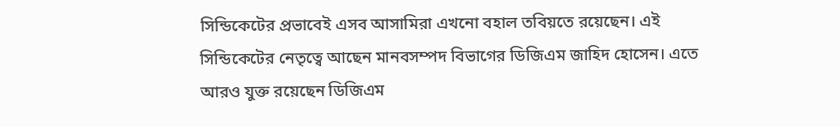সিন্ডিকেটের প্রভাবেই এসব আসামিরা এখনো বহাল তবিয়তে রয়েছেন। এই সিন্ডিকেটের নেতৃত্বে আছেন মানবসম্পদ বিভাগের ডিজিএম জাহিদ হোসেন। এতে আরও যুক্ত রয়েছেন ডিজিএম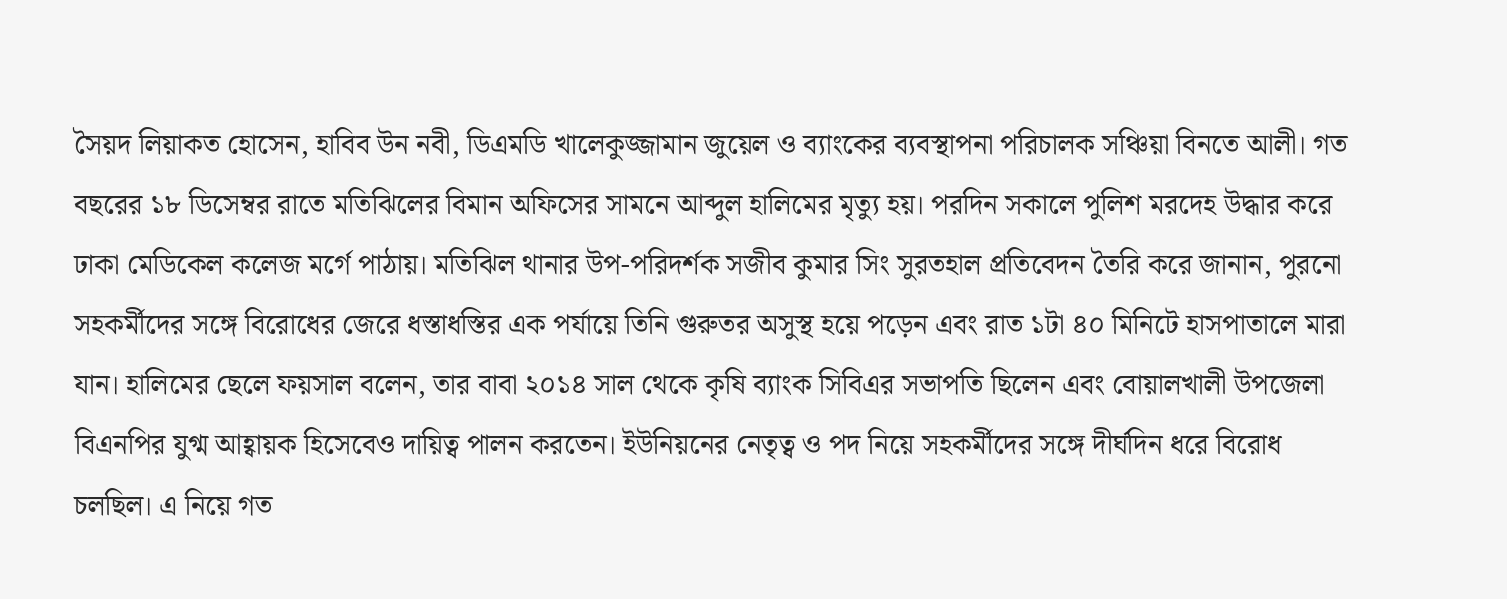সৈয়দ লিয়াকত হোসেন, হাবিব উন নবী, ডিএমডি খালেকুজ্জামান জুয়েল ও ব্যাংকের ব্যবস্থাপনা পরিচালক সঞ্চিয়া বিনতে আলী। গত বছরের ১৮ ডিসেম্বর রাতে মতিঝিলের বিমান অফিসের সামনে আব্দুল হালিমের মৃত্যু হয়। পরদিন সকালে পুলিশ মরদেহ উদ্ধার করে ঢাকা মেডিকেল কলেজ মর্গে পাঠায়। মতিঝিল থানার উপ-পরিদর্শক সজীব কুমার সিং সুরতহাল প্রতিবেদন তৈরি করে জানান, পুরনো সহকর্মীদের সঙ্গে বিরোধের জেরে ধস্তাধস্তির এক পর্যায়ে তিনি গুরুতর অসুস্থ হয়ে পড়েন এবং রাত ১টা ৪০ মিনিটে হাসপাতালে মারা যান। হালিমের ছেলে ফয়সাল বলেন, তার বাবা ২০১৪ সাল থেকে কৃষি ব্যাংক সিবিএর সভাপতি ছিলেন এবং বোয়ালখালী উপজেলা বিএনপির যুগ্ম আহ্বায়ক হিসেবেও দায়িত্ব পালন করতেন। ইউনিয়নের নেতৃত্ব ও পদ নিয়ে সহকর্মীদের সঙ্গে দীর্ঘদিন ধরে বিরোধ চলছিল। এ নিয়ে গত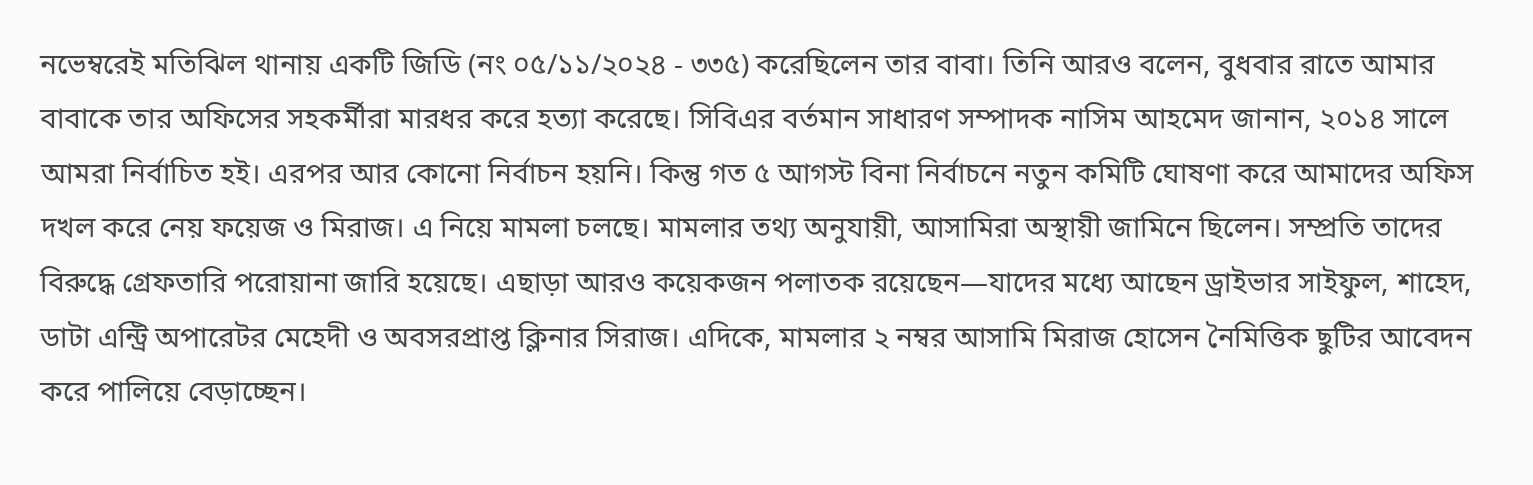নভেম্বরেই মতিঝিল থানায় একটি জিডি (নং ০৫/১১/২০২৪ - ৩৩৫) করেছিলেন তার বাবা। তিনি আরও বলেন, বুধবার রাতে আমার বাবাকে তার অফিসের সহকর্মীরা মারধর করে হত্যা করেছে। সিবিএর বর্তমান সাধারণ সম্পাদক নাসিম আহমেদ জানান, ২০১৪ সালে আমরা নির্বাচিত হই। এরপর আর কোনো নির্বাচন হয়নি। কিন্তু গত ৫ আগস্ট বিনা নির্বাচনে নতুন কমিটি ঘোষণা করে আমাদের অফিস দখল করে নেয় ফয়েজ ও মিরাজ। এ নিয়ে মামলা চলছে। মামলার তথ্য অনুযায়ী, আসামিরা অস্থায়ী জামিনে ছিলেন। সম্প্রতি তাদের বিরুদ্ধে গ্রেফতারি পরোয়ানা জারি হয়েছে। এছাড়া আরও কয়েকজন পলাতক রয়েছেন—যাদের মধ্যে আছেন ড্রাইভার সাইফুল, শাহেদ, ডাটা এন্ট্রি অপারেটর মেহেদী ও অবসরপ্রাপ্ত ক্লিনার সিরাজ। এদিকে, মামলার ২ নম্বর আসামি মিরাজ হোসেন নৈমিত্তিক ছুটির আবেদন করে পালিয়ে বেড়াচ্ছেন।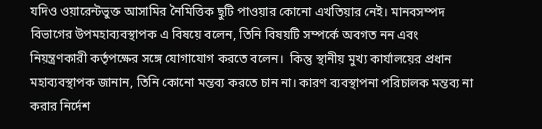যদিও ওয়ারেন্টভুক্ত আসামির নৈমিত্তিক ছুটি পাওয়ার কোনো এখতিয়ার নেই। মানবসম্পদ বিভাগের উপমহাব্যবস্থাপক এ বিষয়ে বলেন, তিনি বিষয়টি সম্পর্কে অবগত নন এবং নিয়ন্ত্রণকারী কর্তৃপক্ষের সঙ্গে যোগাযোগ করতে বলেন।  কিন্তু স্থানীয় মুখ্য কার্যালয়ের প্রধান মহাব্যবস্থাপক জানান, তিনি কোনো মন্তব্য করতে চান না। কারণ ব্যবস্থাপনা পরিচালক মন্তব্য না করার নির্দেশ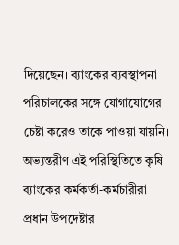দিয়েছেন। ব্যাংকের ব্যবস্থাপনা পরিচালকের সঙ্গে যোগাযোগের চেষ্টা করেও তাকে পাওয়া যায়নি। অভ্যন্তরীণ এই পরিস্থিতিতে কৃষি ব্যাংকের কর্মকর্তা-কর্মচারীরা প্রধান উপদেষ্টার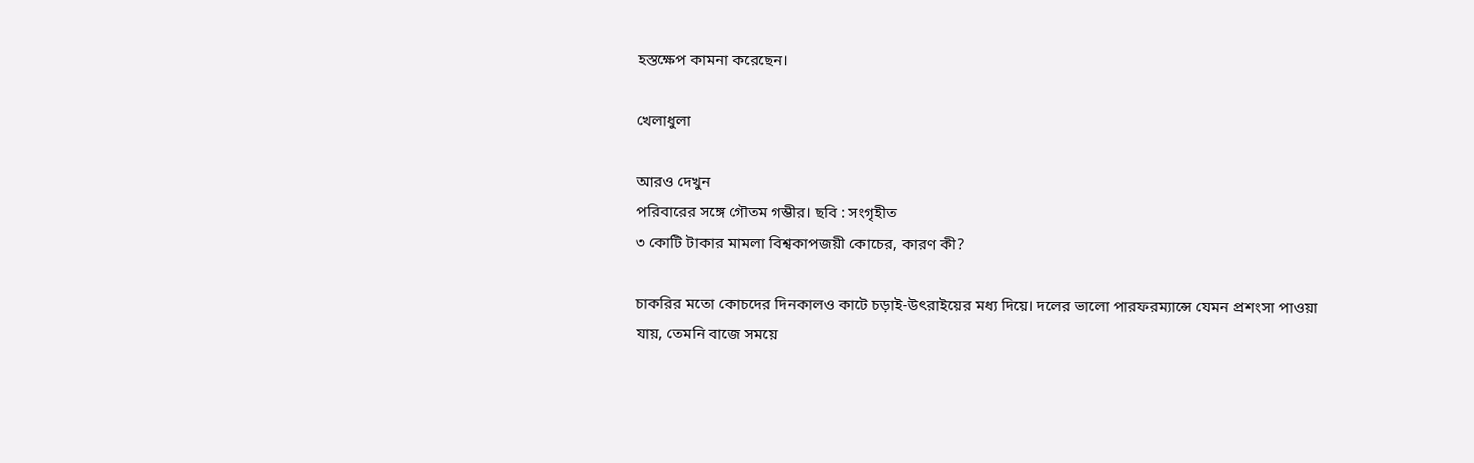হস্তক্ষেপ কামনা করেছেন।

খেলাধুলা

আরও দেখুন
পরিবারের সঙ্গে গৌতম গম্ভীর। ছবি : সংগৃহীত
৩ কোটি টাকার মামলা বিশ্বকাপজয়ী কোচের, কারণ কী?

চাকরির মতো কোচদের দিনকালও কাটে চড়াই-উৎরাইয়ের মধ্য দিয়ে। দলের ভালো পারফরম্যান্সে যেমন প্রশংসা পাওয়া যায়, তেমনি বাজে সময়ে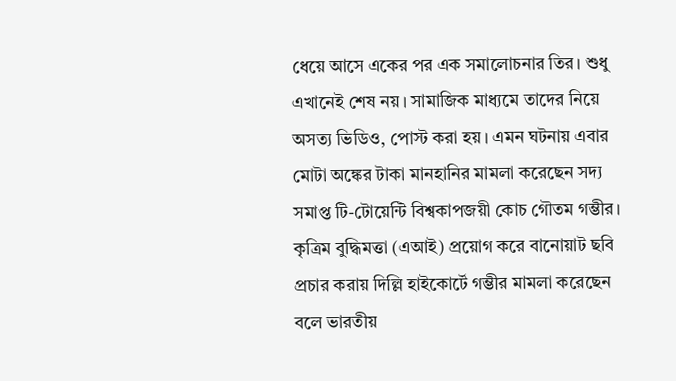ধেয়ে আসে একের পর এক সমালোচনার তির। শুধু এখানেই শেষ নয়। সামাজিক মাধ্যমে তাদের নিয়ে অসত্য ভিডিও, পোস্ট করা হয়। এমন ঘটনায় এবার মোটা অঙ্কের টাকা মানহানির মামলা করেছেন সদ্য সমাপ্ত টি-টোয়েন্টি বিশ্বকাপজয়ী কোচ গৌতম গম্ভীর।   কৃত্রিম বুদ্ধিমত্তা (এআই) প্রয়োগ করে বানোয়াট ছবি প্রচার করায় দিল্লি হাইকোর্টে গম্ভীর মামলা করেছেন বলে ভারতীয়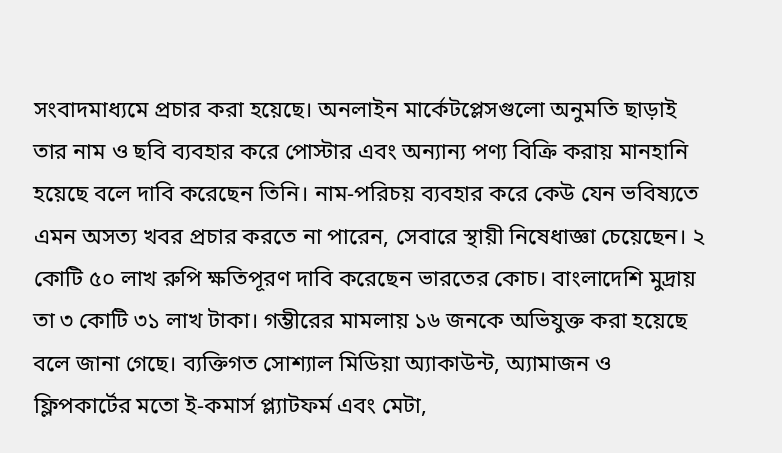সংবাদমাধ্যমে প্রচার করা হয়েছে। অনলাইন মার্কেটপ্লেসগুলো অনুমতি ছাড়াই তার নাম ও ছবি ব্যবহার করে পোস্টার এবং অন্যান্য পণ্য বিক্রি করায় মানহানি হয়েছে বলে দাবি করেছেন তিনি। নাম-পরিচয় ব্যবহার করে কেউ যেন ভবিষ্যতে এমন অসত্য খবর প্রচার করতে না পারেন, সেবারে স্থায়ী নিষেধাজ্ঞা চেয়েছেন। ২ কোটি ৫০ লাখ রুপি ক্ষতিপূরণ দাবি করেছেন ভারতের কোচ। বাংলাদেশি মুদ্রায় তা ৩ কোটি ৩১ লাখ টাকা। গম্ভীরের মামলায় ১৬ জনকে অভিযুক্ত করা হয়েছে বলে জানা গেছে। ব্যক্তিগত সোশ্যাল মিডিয়া অ্যাকাউন্ট, অ্যামাজন ও ফ্লিপকার্টের মতো ই-কমার্স প্ল্যাটফর্ম এবং মেটা,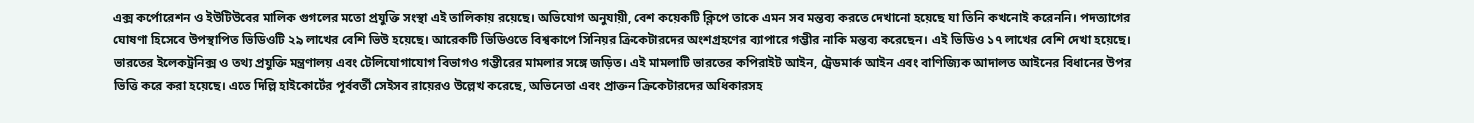এক্স কর্পোরেশন ও ইউটিউবের মালিক গুগলের মতো প্রযুক্তি সংস্থা এই তালিকায় রয়েছে। অভিযোগ অনুযায়ী, বেশ কয়েকটি ক্লিপে তাকে এমন সব মন্তব্য করতে দেখানো হয়েছে যা তিনি কখনোই করেননি। পদত্যাগের ঘোষণা হিসেবে উপস্থাপিত ভিডিওটি ২৯ লাখের বেশি ভিউ হয়েছে। আরেকটি ভিডিওতে বিশ্বকাপে সিনিয়র ক্রিকেটারদের অংশগ্রহণের ব্যাপারে গম্ভীর নাকি মন্তব্য করেছেন। এই ভিডিও ১৭ লাখের বেশি দেখা হয়েছে। ভারতের ইলেকট্রনিক্স ও তথ্য প্রযুক্তি মন্ত্রণালয় এবং টেলিযোগাযোগ বিভাগও গম্ভীরের মামলার সঙ্গে জড়িত। এই মামলাটি ভারতের কপিরাইট আইন, ট্রেডমার্ক আইন এবং বাণিজ্যিক আদালত আইনের বিধানের উপর ভিত্তি করে করা হয়েছে। এতে দিল্লি হাইকোর্টের পূর্ববর্তী সেইসব রায়েরও উল্লেখ করেছে, অভিনেতা এবং প্রাক্তন ক্রিকেটারদের অধিকারসহ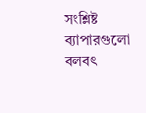সংশ্লিষ্ট ব্যাপারগুলো বলবৎ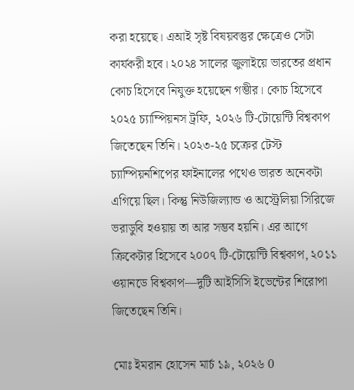করা হয়েছে। এআই সৃষ্ট বিষয়বস্তুর ক্ষেত্রেও সেটা কার্যকরী হবে। ২০২৪ সালের জুলাইয়ে ভারতের প্রধান কোচ হিসেবে নিযুক্ত হয়েছেন গম্ভীর। কোচ হিসেবে ২০২৫ চ্যাম্পিয়নস ট্রফি, ২০২৬ টি-টোয়েন্টি বিশ্বকাপ জিতেছেন তিনি। ২০২৩-২৫ চক্রের টেস্ট চ্যাম্পিয়নশিপের ফাইনালের পথেও ভারত অনেকটা এগিয়ে ছিল। কিন্তু নিউজিল্যান্ড ও অস্ট্রেলিয়া সিরিজে ভরাডুবি হওয়ায় তা আর সম্ভব হয়নি। এর আগে ক্রিকেটার হিসেবে ২০০৭ টি-টোয়েন্টি বিশ্বকাপ, ২০১১ ওয়ানডে বিশ্বকাপ—দুটি আইসিসি ইভেন্টের শিরোপা জিতেছেন তিনি।

মোঃ ইমরান হোসেন মার্চ ১৯, ২০২৬ 0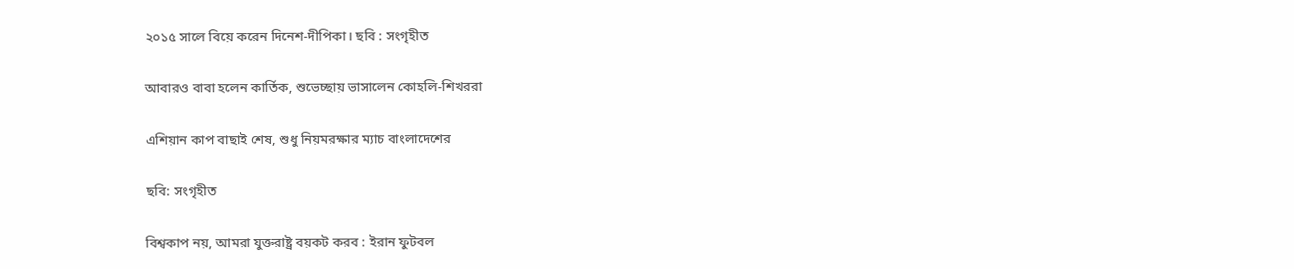২০১৫ সালে বিয়ে করেন দিনেশ-দীপিকা। ছবি : সংগৃহীত

আবারও বাবা হলেন কার্তিক, শুভেচ্ছায় ভাসালেন কোহলি-শিখররা

এশিয়ান কাপ বাছাই শেষ, শুধু নিয়মরক্ষার ম্যাচ বাংলাদেশের

ছবি: সংগৃহীত

বিশ্বকাপ নয়, আমরা যুক্তরাষ্ট্র বয়কট করব : ইরান ফুটবল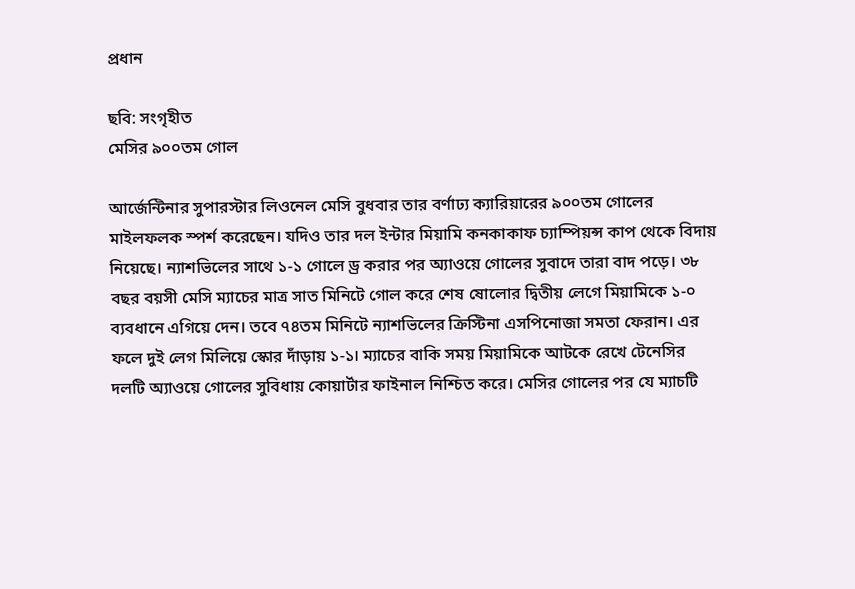প্রধান

ছবি: সংগৃহীত
মেসির ৯০০তম গোল

আর্জেন্টিনার সুপারস্টার লিওনেল মেসি বুধবার তার বর্ণাঢ্য ক্যারিয়ারের ৯০০তম গোলের মাইলফলক স্পর্শ করেছেন। যদিও তার দল ইন্টার মিয়ামি কনকাকাফ চ্যাম্পিয়ন্স কাপ থেকে বিদায় নিয়েছে। ন্যাশভিলের সাথে ১-১ গোলে ড্র করার পর অ্যাওয়ে গোলের সুবাদে তারা বাদ পড়ে। ৩৮ বছর বয়সী মেসি ম্যাচের মাত্র সাত মিনিটে গোল করে শেষ ষোলোর দ্বিতীয় লেগে মিয়ামিকে ১-০ ব্যবধানে এগিয়ে দেন। তবে ৭৪তম মিনিটে ন্যাশভিলের ক্রিস্টিনা এসপিনোজা সমতা ফেরান। এর ফলে দুই লেগ মিলিয়ে স্কোর দাঁড়ায় ১-১। ম্যাচের বাকি সময় মিয়ামিকে আটকে রেখে টেনেসির দলটি অ্যাওয়ে গোলের সুবিধায় কোয়ার্টার ফাইনাল নিশ্চিত করে। মেসির গোলের পর যে ম্যাচটি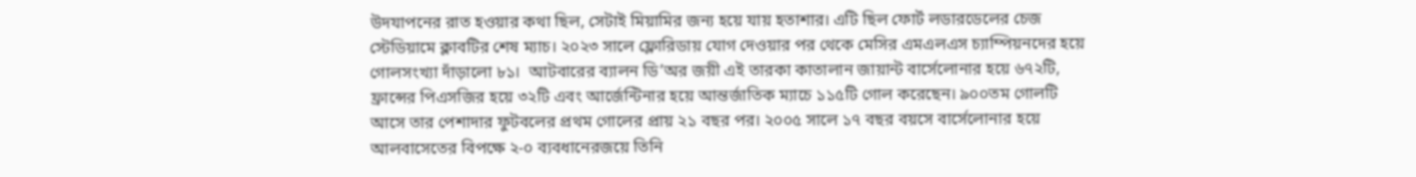উদযাপনের রাত হওয়ার কথা ছিল, সেটাই মিয়ামির জন্য হয়ে যায় হতাশার। এটি ছিল ফোর্ট লডারডেলের চেজ স্টেডিয়ামে ক্লাবটির শেষ ম্যাচ। ২০২৩ সালে ফ্লোরিডায় যোগ দেওয়ার পর থেকে মেসির এমএলএস চ্যাম্পিয়নদের হয়ে গোলসংখ্যা দাঁড়ালো ৮১।  আটবারের ব্যালন ডি’অর জয়ী এই তারকা কাতালান জায়ান্ট বার্সেলোনার হয়ে ৬৭২টি, ফ্রান্সের পিএসজির হয়ে ৩২টি এবং আর্জেন্টিনার হয়ে আন্তর্জাতিক ম্যাচে ১১৫টি গোল করেছেন। ৯০০তম গোলটি আসে তার পেশাদার ফুটবলের প্রথম গোলের প্রায় ২১ বছর পর। ২০০৫ সালে ১৭ বছর বয়সে বার্সেলোনার হয়ে আলবাসেতের বিপক্ষে ২-০ ব্যবধানেরজয়ে তিনি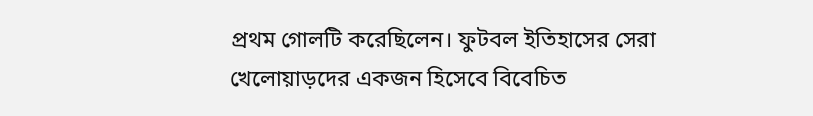প্রথম গোলটি করেছিলেন। ফুটবল ইতিহাসের সেরা খেলোয়াড়দের একজন হিসেবে বিবেচিত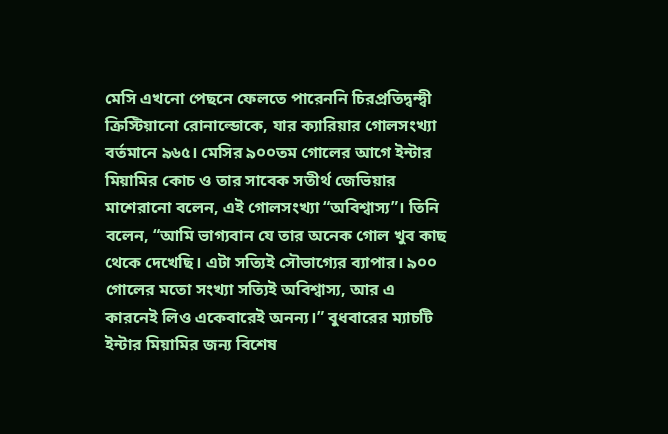মেসি এখনো পেছনে ফেলতে পারেননি চিরপ্রতিদ্বন্দ্বী ক্রিস্টিয়ানো রোনাল্ডোকে, যার ক্যারিয়ার গোলসংখ্যা বর্তমানে ৯৬৫। মেসির ৯০০তম গোলের আগে ইন্টার মিয়ামির কোচ ও তার সাবেক সতীর্থ জেভিয়ার মাশেরানো বলেন, এই গোলসংখ্যা “অবিশ্বাস্য”। তিনি বলেন, “আমি ভাগ্যবান যে তার অনেক গোল খুব কাছ থেকে দেখেছি। এটা সত্যিই সৌভাগ্যের ব্যাপার। ৯০০ গোলের মতো সংখ্যা সত্যিই অবিশ্বাস্য, আর এ কারনেই লিও একেবারেই অনন্য।” বুধবারের ম্যাচটি ইন্টার মিয়ামির জন্য বিশেষ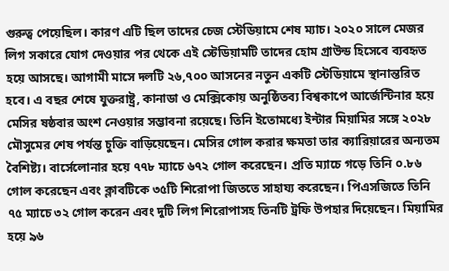গুরুত্ব পেয়েছিল। কারণ এটি ছিল তাদের চেজ স্টেডিয়ামে শেষ ম্যাচ। ২০২০ সালে মেজর লিগ সকারে যোগ দেওয়ার পর থেকে এই স্টেডিয়ামটি তাদের হোম গ্রাউন্ড হিসেবে ব্যবহৃত হয়ে আসছে। আগামী মাসে দলটি ২৬,৭০০ আসনের নতুন একটি স্টেডিয়ামে স্থানান্তরিত হবে। এ বছর শেষে যুক্তরাষ্ট্র, কানাডা ও মেক্সিকোয় অনুষ্ঠিতব্য বিশ্বকাপে আর্জেন্টিনার হয়ে মেসির ষষ্ঠবার অংশ নেওয়ার সম্ভাবনা রয়েছে। তিনি ইতোমধ্যে ইন্টার মিয়ামির সঙ্গে ২০২৮ মৌসুমের শেষ পর্যন্ত চুক্তি বাড়িয়েছেন। মেসির গোল করার ক্ষমতা তার ক্যারিয়ারের অন্যতম বৈশিষ্ট্য। বার্সেলোনার হয়ে ৭৭৮ ম্যাচে ৬৭২ গোল করেছেন। প্রতি ম্যাচে গড়ে তিনি ০.৮৬ গোল করেছেন এবং ক্লাবটিকে ৩৫টি শিরোপা জিততে সাহায্য করেছেন। পিএসজিতে তিনি ৭৫ ম্যাচে ৩২ গোল করেন এবং দুটি লিগ শিরোপাসহ তিনটি ট্রফি উপহার দিয়েছেন। মিয়ামির হয়ে ৯৬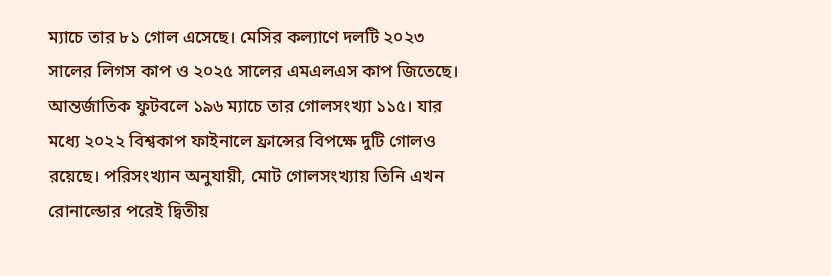ম্যাচে তার ৮১ গোল এসেছে। মেসির কল্যাণে দলটি ২০২৩ সালের লিগস কাপ ও ২০২৫ সালের এমএলএস কাপ জিতেছে। আন্তর্জাতিক ফুটবলে ১৯৬ ম্যাচে তার গোলসংখ্যা ১১৫। যার মধ্যে ২০২২ বিশ্বকাপ ফাইনালে ফ্রান্সের বিপক্ষে দুটি গোলও রয়েছে। পরিসংখ্যান অনুযায়ী, মোট গোলসংখ্যায় তিনি এখন রোনাল্ডোর পরেই দ্বিতীয়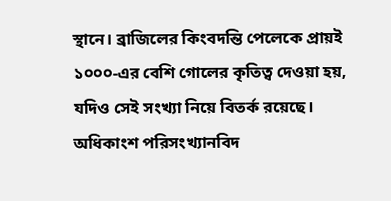স্থানে। ব্রাজিলের কিংবদন্তি পেলেকে প্রায়ই ১০০০-এর বেশি গোলের কৃতিত্ব দেওয়া হয়, যদিও সেই সংখ্যা নিয়ে বিতর্ক রয়েছে। অধিকাংশ পরিসংখ্যানবিদ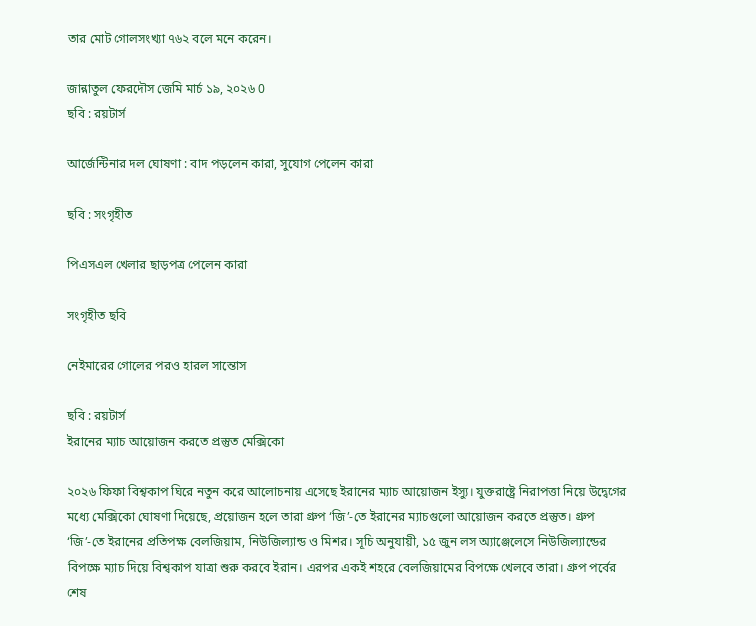তার মোট গোলসংখ্যা ৭৬২ বলে মনে করেন।

জান্নাতুল ফেরদৌস জেমি মার্চ ১৯, ২০২৬ 0
ছবি : রয়টার্স

আর্জেন্টিনার দল ঘোষণা : বাদ পড়লেন কারা, সুযোগ পেলেন কারা

ছবি : সংগৃহীত

পিএসএল খেলার ছাড়পত্র পেলেন কারা

সংগৃহীত ছবি

নেইমারের গোলের পরও হারল সান্তোস

ছবি : রয়টার্স
ইরানের ম্যাচ আয়োজন করতে প্রস্তুত মেক্সিকো

২০২৬ ফিফা বিশ্বকাপ ঘিরে নতুন করে আলোচনায় এসেছে ইরানের ম্যাচ আয়োজন ইস্যু। যুক্তরাষ্ট্রে নিরাপত্তা নিয়ে উদ্বেগের মধ্যে মেক্সিকো ঘোষণা দিয়েছে, প্রয়োজন হলে তারা গ্রুপ ‘জি’-তে ইরানের ম্যাচগুলো আয়োজন করতে প্রস্তুত। গ্রুপ ‘জি’-তে ইরানের প্রতিপক্ষ বেলজিয়াম, নিউজিল্যান্ড ও মিশর। সূচি অনুযায়ী, ১৫ জুন লস অ্যাঞ্জেলেসে নিউজিল্যান্ডের বিপক্ষে ম্যাচ দিয়ে বিশ্বকাপ যাত্রা শুরু করবে ইরান। এরপর একই শহরে বেলজিয়ামের বিপক্ষে খেলবে তারা। গ্রুপ পর্বের শেষ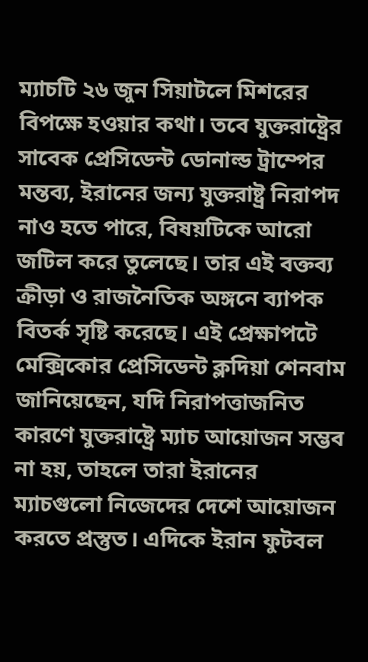ম্যাচটি ২৬ জুন সিয়াটলে মিশরের বিপক্ষে হওয়ার কথা। তবে যুক্তরাষ্ট্রের সাবেক প্রেসিডেন্ট ডোনাল্ড ট্রাম্পের মন্তব্য, ইরানের জন্য যুক্তরাষ্ট্র নিরাপদ নাও হতে পারে, বিষয়টিকে আরো জটিল করে তুলেছে। তার এই বক্তব্য ক্রীড়া ও রাজনৈতিক অঙ্গনে ব্যাপক বিতর্ক সৃষ্টি করেছে। এই প্রেক্ষাপটে মেক্সিকোর প্রেসিডেন্ট ক্লদিয়া শেনবাম জানিয়েছেন, যদি নিরাপত্তাজনিত কারণে যুক্তরাষ্ট্রে ম্যাচ আয়োজন সম্ভব না হয়, তাহলে তারা ইরানের ম্যাচগুলো নিজেদের দেশে আয়োজন করতে প্রস্তুত। এদিকে ইরান ফুটবল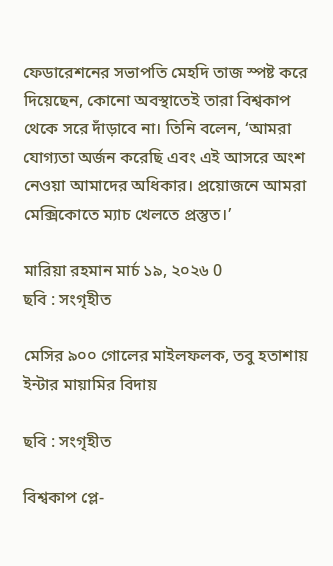ফেডারেশনের সভাপতি মেহদি তাজ স্পষ্ট করে দিয়েছেন, কোনো অবস্থাতেই তারা বিশ্বকাপ থেকে সরে দাঁড়াবে না। তিনি বলেন, ‘আমরা যোগ্যতা অর্জন করেছি এবং এই আসরে অংশ নেওয়া আমাদের অধিকার। প্রয়োজনে আমরা মেক্সিকোতে ম্যাচ খেলতে প্রস্তুত।’

মারিয়া রহমান মার্চ ১৯, ২০২৬ 0
ছবি : সংগৃহীত

মেসির ৯০০ গোলের মাইলফলক, তবু হতাশায় ইন্টার মায়ামির বিদায়

ছবি : সংগৃহীত

বিশ্বকাপ প্লে-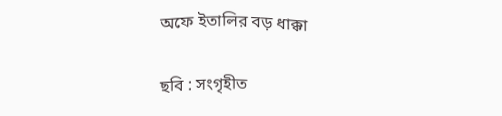অফে ইতালির বড় ধাক্কা

ছবি : সংগৃহীত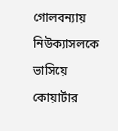গোলবন্যায় নিউক্যাসলকে ভাসিয়ে কোয়ার্টার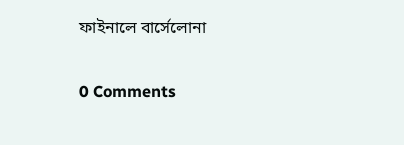ফাইনালে বার্সেলোনা

0 Comments